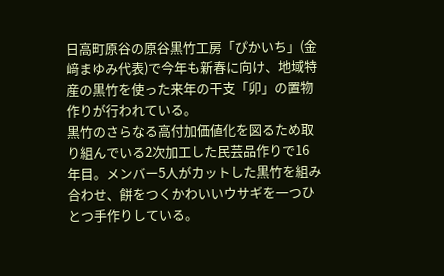日高町原谷の原谷黒竹工房「ぴかいち」(金﨑まゆみ代表)で今年も新春に向け、地域特産の黒竹を使った来年の干支「卯」の置物作りが行われている。
黒竹のさらなる高付加価値化を図るため取り組んでいる2次加工した民芸品作りで16年目。メンバー5人がカットした黒竹を組み合わせ、餅をつくかわいいウサギを一つひとつ手作りしている。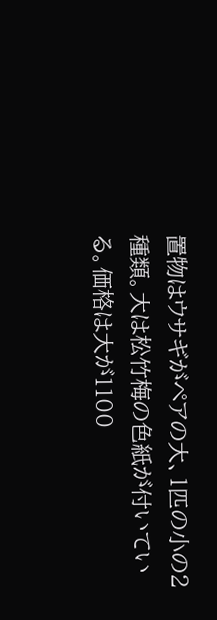置物はウサギがペアの大、1匹の小の2種類。大は松竹梅の色紙が付いている。価格は大が1100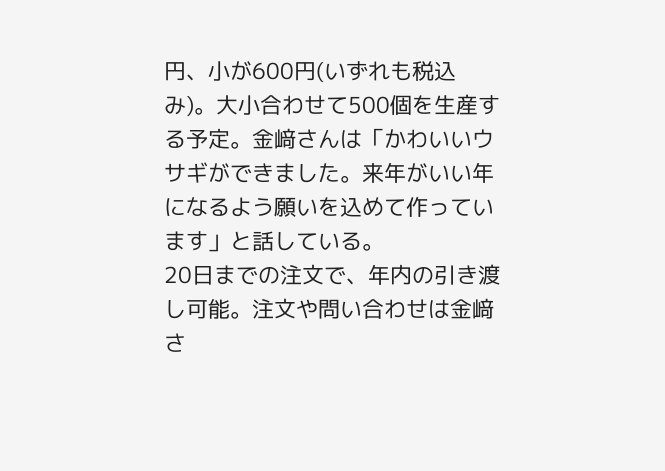円、小が600円(いずれも税込み)。大小合わせて500個を生産する予定。金﨑さんは「かわいいウサギができました。来年がいい年になるよう願いを込めて作っています」と話している。
20日までの注文で、年内の引き渡し可能。注文や問い合わせは金﨑さ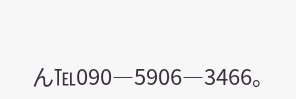ん℡090―5906―3466。